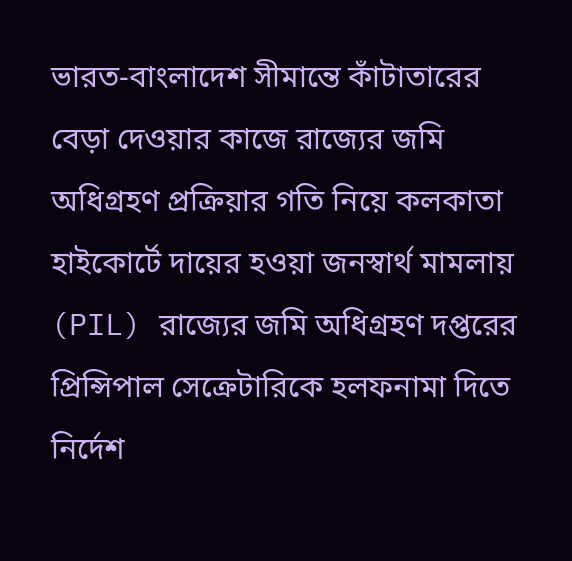ভারত-বাংলাদেশ সীমান্তে কাঁটাতারের বেড়া দেওয়ার কাজে রাজ্যের জমি অধিগ্রহণ প্রক্রিয়ার গতি নিয়ে কলকাতা হাইকোর্টে দায়ের হওয়া জনস্বার্থ মামলায় (PIL) রাজ্যের জমি অধিগ্রহণ দপ্তরের প্রিন্সিপাল সেক্রেটারিকে হলফনামা দিতে নির্দেশ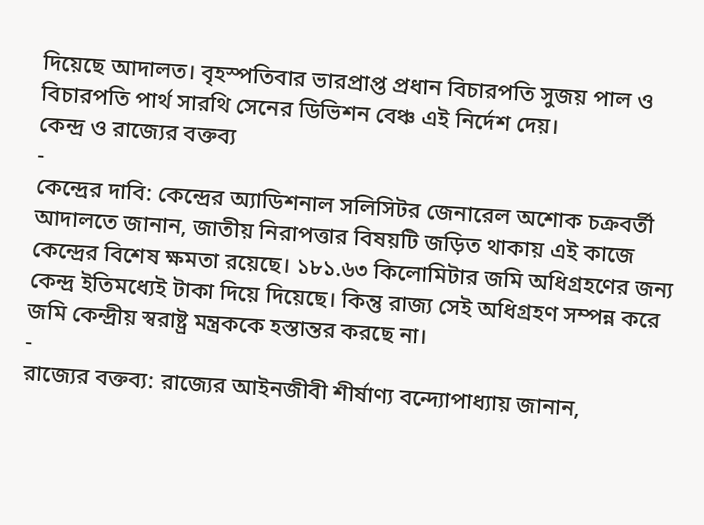দিয়েছে আদালত। বৃহস্পতিবার ভারপ্রাপ্ত প্রধান বিচারপতি সুজয় পাল ও বিচারপতি পার্থ সারথি সেনের ডিভিশন বেঞ্চ এই নির্দেশ দেয়।
কেন্দ্র ও রাজ্যের বক্তব্য
-
কেন্দ্রের দাবি: কেন্দ্রের অ্যাডিশনাল সলিসিটর জেনারেল অশোক চক্রবর্তী আদালতে জানান, জাতীয় নিরাপত্তার বিষয়টি জড়িত থাকায় এই কাজে কেন্দ্রের বিশেষ ক্ষমতা রয়েছে। ১৮১.৬৩ কিলোমিটার জমি অধিগ্রহণের জন্য কেন্দ্র ইতিমধ্যেই টাকা দিয়ে দিয়েছে। কিন্তু রাজ্য সেই অধিগ্রহণ সম্পন্ন করে জমি কেন্দ্রীয় স্বরাষ্ট্র মন্ত্রককে হস্তান্তর করছে না।
-
রাজ্যের বক্তব্য: রাজ্যের আইনজীবী শীর্ষাণ্য বন্দ্যোপাধ্যায় জানান,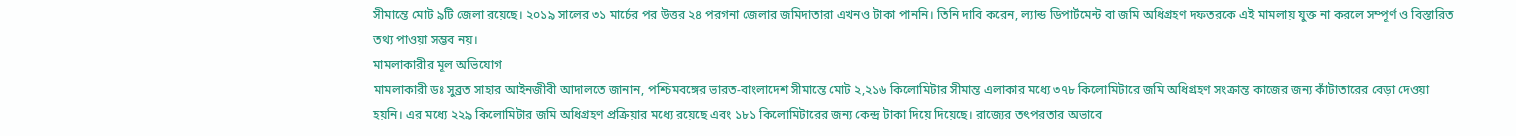সীমান্তে মোট ৯টি জেলা রয়েছে। ২০১৯ সালের ৩১ মার্চের পর উত্তর ২৪ পরগনা জেলার জমিদাতারা এখনও টাকা পাননি। তিনি দাবি করেন, ল্যান্ড ডিপার্টমেন্ট বা জমি অধিগ্রহণ দফতরকে এই মামলায় যুক্ত না করলে সম্পূর্ণ ও বিস্তারিত তথ্য পাওয়া সম্ভব নয়।
মামলাকারীর মূল অভিযোগ
মামলাকারী ডঃ সুব্রত সাহার আইনজীবী আদালতে জানান, পশ্চিমবঙ্গের ভারত-বাংলাদেশ সীমান্তে মোট ২,২১৬ কিলোমিটার সীমান্ত এলাকার মধ্যে ৩৭৮ কিলোমিটারে জমি অধিগ্রহণ সংক্রান্ত কাজের জন্য কাঁটাতারের বেড়া দেওয়া হয়নি। এর মধ্যে ২২৯ কিলোমিটার জমি অধিগ্রহণ প্রক্রিয়ার মধ্যে রয়েছে এবং ১৮১ কিলোমিটারের জন্য কেন্দ্র টাকা দিয়ে দিয়েছে। রাজ্যের তৎপরতার অভাবে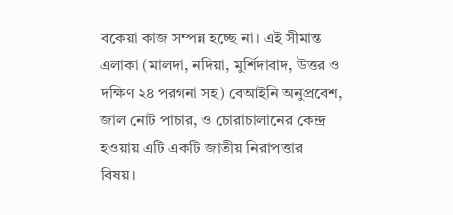বকেয়া কাজ সম্পন্ন হচ্ছে না। এই সীমান্ত এলাকা (মালদা, নদিয়া, মুর্শিদাবাদ, উত্তর ও দক্ষিণ ২৪ পরগনা সহ) বেআইনি অনুপ্রবেশ, জাল নোট পাচার, ও চোরাচালানের কেন্দ্র হওয়ায় এটি একটি জাতীয় নিরাপত্তার বিষয়।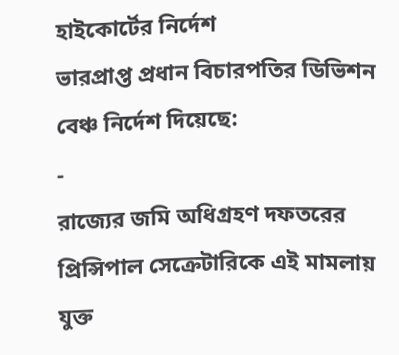হাইকোর্টের নির্দেশ
ভারপ্রাপ্ত প্রধান বিচারপতির ডিভিশন বেঞ্চ নির্দেশ দিয়েছে:
-
রাজ্যের জমি অধিগ্রহণ দফতরের প্রিন্সিপাল সেক্রেটারিকে এই মামলায় যুক্ত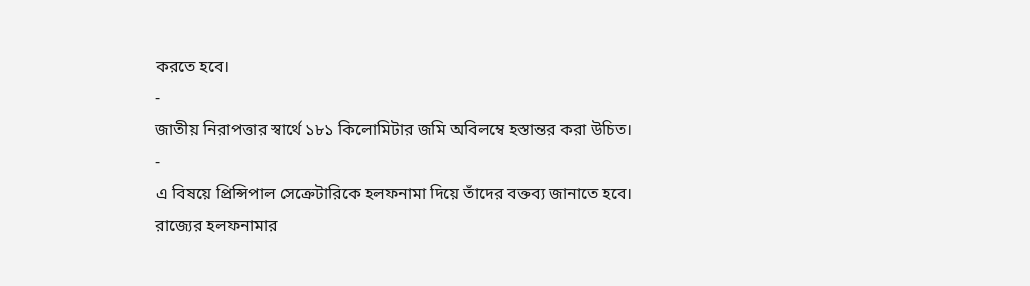করতে হবে।
-
জাতীয় নিরাপত্তার স্বার্থে ১৮১ কিলোমিটার জমি অবিলম্বে হস্তান্তর করা উচিত।
-
এ বিষয়ে প্রিন্সিপাল সেক্রেটারিকে হলফনামা দিয়ে তাঁদের বক্তব্য জানাতে হবে।
রাজ্যের হলফনামার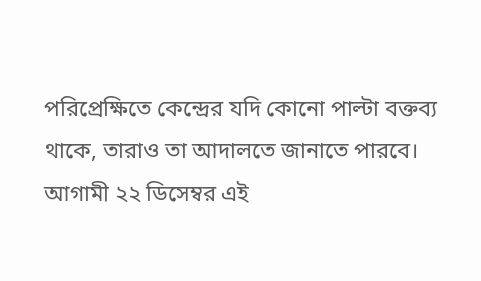পরিপ্রেক্ষিতে কেন্দ্রের যদি কোনো পাল্টা বক্তব্য থাকে, তারাও তা আদালতে জানাতে পারবে। আগামী ২২ ডিসেম্বর এই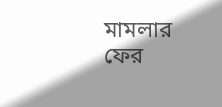মামলার ফের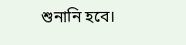শুনানি হবে।